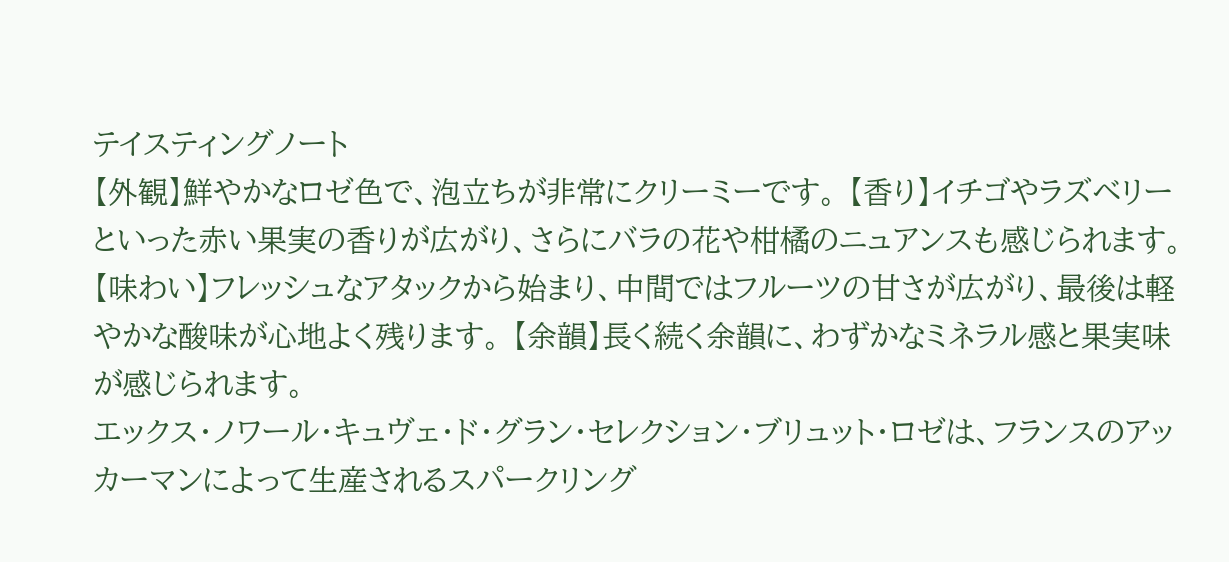テイスティングノート
【外観】鮮やかなロゼ色で、泡立ちが非常にクリーミーです。 【香り】イチゴやラズベリーといった赤い果実の香りが広がり、さらにバラの花や柑橘のニュアンスも感じられます。 【味わい】フレッシュなアタックから始まり、中間ではフルーツの甘さが広がり、最後は軽やかな酸味が心地よく残ります。 【余韻】長く続く余韻に、わずかなミネラル感と果実味が感じられます。
エックス・ノワール・キュヴェ・ド・グラン・セレクション・ブリュット・ロゼは、フランスのアッカーマンによって生産されるスパークリング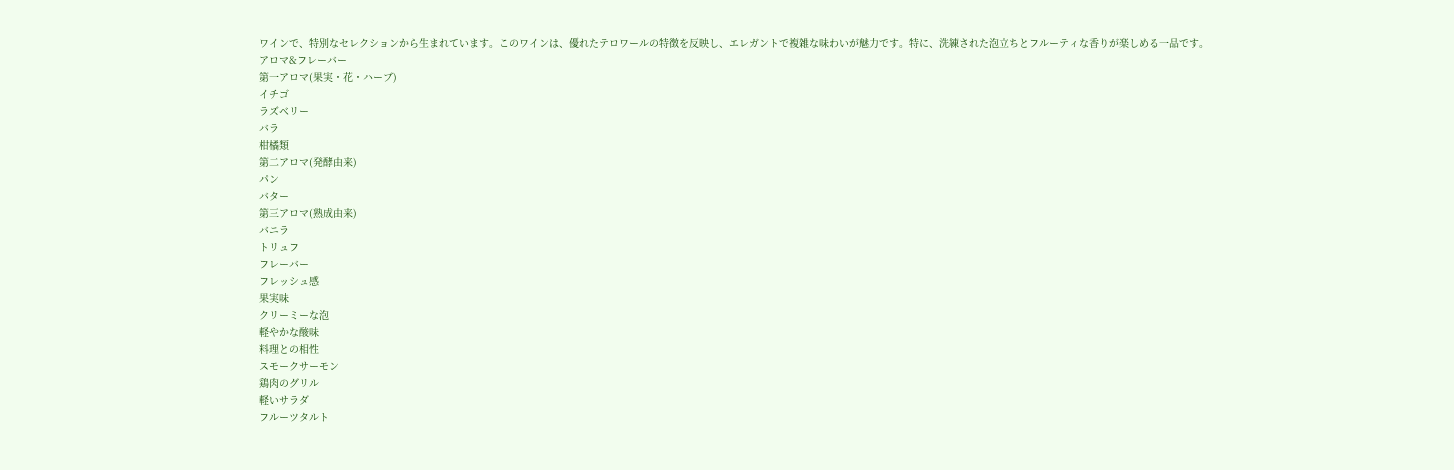ワインで、特別なセレクションから生まれています。このワインは、優れたテロワールの特徴を反映し、エレガントで複雑な味わいが魅力です。特に、洗練された泡立ちとフルーティな香りが楽しめる一品です。
アロマ&フレーバー
第一アロマ(果実・花・ハーブ)
イチゴ
ラズベリー
バラ
柑橘類
第二アロマ(発酵由来)
パン
バター
第三アロマ(熟成由来)
バニラ
トリュフ
フレーバー
フレッシュ感
果実味
クリーミーな泡
軽やかな酸味
料理との相性
スモークサーモン
鶏肉のグリル
軽いサラダ
フルーツタルト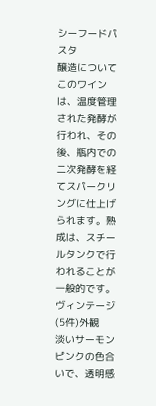シーフードパスタ
醸造について
このワインは、温度管理された発酵が行われ、その後、瓶内での二次発酵を経てスパークリングに仕上げられます。熟成は、スチールタンクで行われることが一般的です。
ヴィンテージ
(5件)外観
淡いサーモンピンクの色合いで、透明感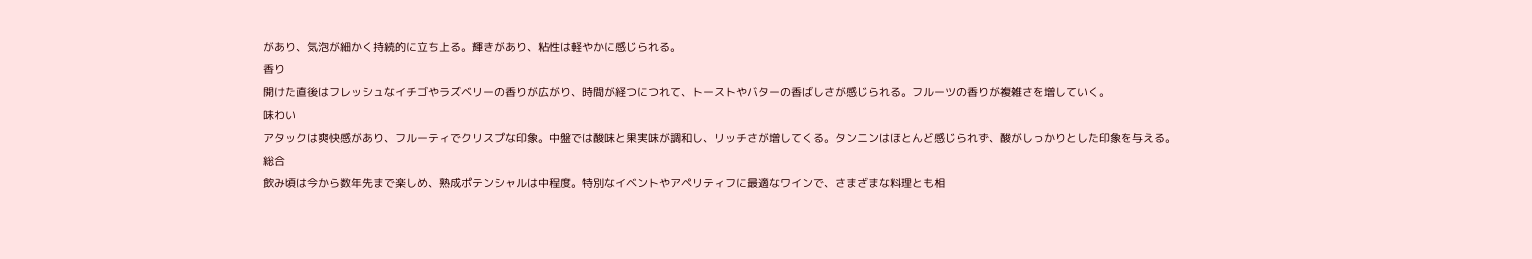があり、気泡が細かく持続的に立ち上る。輝きがあり、粘性は軽やかに感じられる。
香り
開けた直後はフレッシュなイチゴやラズベリーの香りが広がり、時間が経つにつれて、トーストやバターの香ばしさが感じられる。フルーツの香りが複雑さを増していく。
味わい
アタックは爽快感があり、フルーティでクリスプな印象。中盤では酸味と果実味が調和し、リッチさが増してくる。タンニンはほとんど感じられず、酸がしっかりとした印象を与える。
総合
飲み頃は今から数年先まで楽しめ、熟成ポテンシャルは中程度。特別なイベントやアペリティフに最適なワインで、さまざまな料理とも相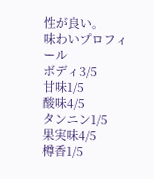性が良い。
味わいプロフィール
ボディ3/5
甘味1/5
酸味4/5
タンニン1/5
果実味4/5
樽香1/5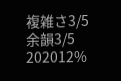複雑さ3/5
余韻3/5
202012%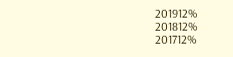201912%
201812%
201712%